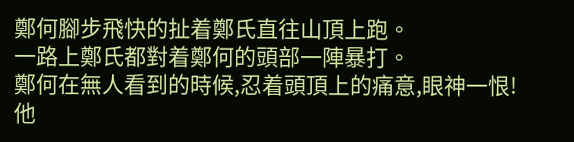鄭何腳步飛快的扯着鄭氏直往山頂上跑。
一路上鄭氏都對着鄭何的頭部一陣暴打。
鄭何在無人看到的時候,忍着頭頂上的痛意,眼神一恨!
他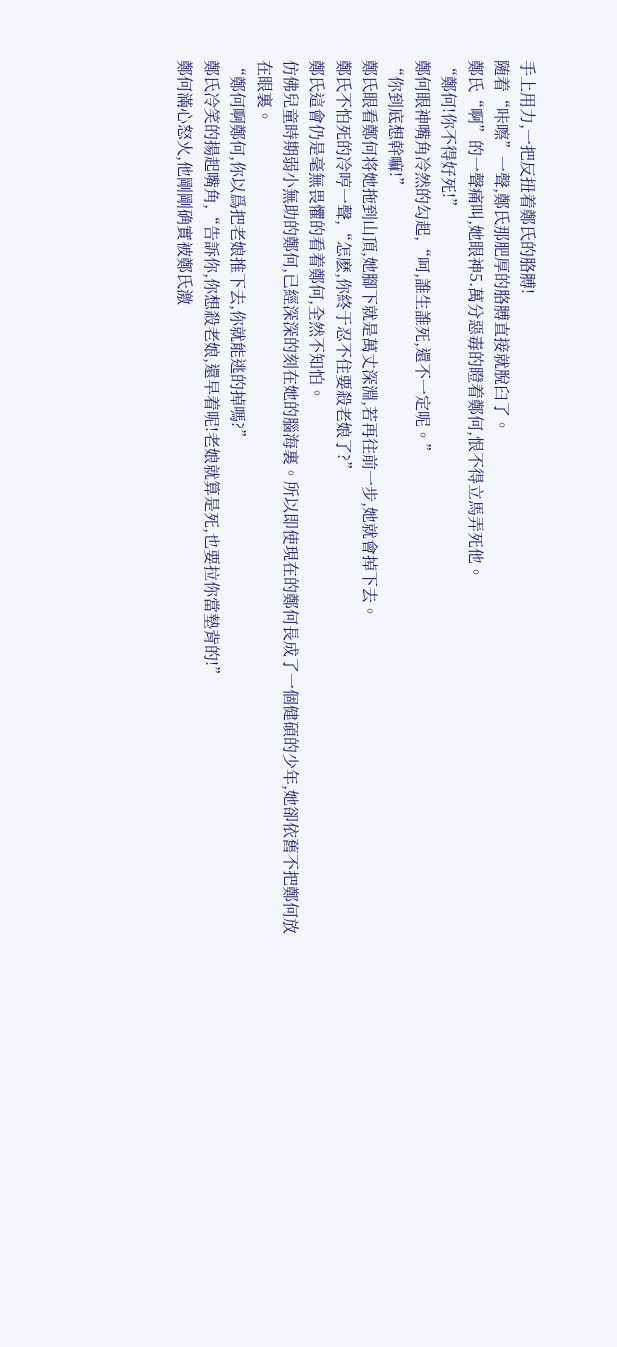手上用力,一把反扭着鄭氏的胳膊!
随着“咔嚓”一聲,鄭氏那肥厚的胳膊直接就脫臼了。
鄭氏“啊”的一聲痛叫,她眼神5.萬分惡毒的瞪着鄭何,恨不得立馬弄死他。
“鄭何!你不得好死!”
鄭何眼神嘴角冷然的勾起,“呵,誰生誰死,還不一定呢。”
“你到底想幹嘛!”
鄭氏眼看鄭何将她拖到山頂,她腳下就是萬丈深淵,若再往前一步,她就會掉下去。
鄭氏不怕死的冷哼一聲,“怎麽,你終于忍不住要殺老娘了?”
鄭氏這會仍是毫無畏懼的看着鄭何,全然不知怕。
仿佛兒童時期弱小無助的鄭何,已經深深的刻在她的腦海裏。所以即使現在的鄭何長成了一個健碩的少年,她卻依舊不把鄭何放在眼裏。
“鄭何啊鄭何,你以爲把老娘推下去,你就能逃的掉嗎?”
鄭氏冷笑的揚起嘴角,“告訴你,你想殺老娘,還早着呢!老娘就算是死,也要拉你當墊背的!”
鄭何滿心怒火,他剛剛确實被鄭氏激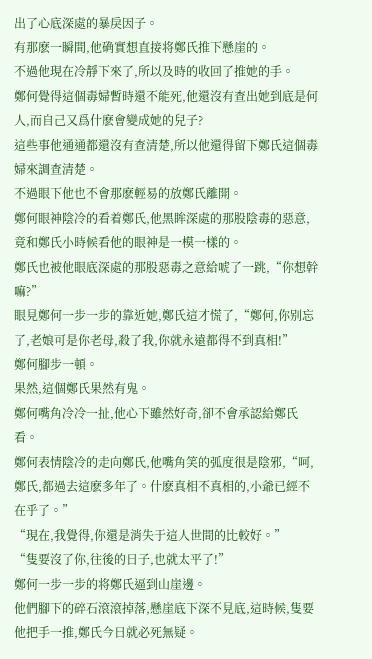出了心底深處的暴戾因子。
有那麽一瞬間,他确實想直接将鄭氏推下懸崖的。
不過他現在冷靜下來了,所以及時的收回了推她的手。
鄭何覺得這個毒婦暫時還不能死,他還沒有查出她到底是何人,而自己又爲什麽會變成她的兒子?
這些事他通通都還沒有查清楚,所以他還得留下鄭氏這個毒婦來調查清楚。
不過眼下他也不會那麽輕易的放鄭氏離開。
鄭何眼神陰冷的看着鄭氏,他黑眸深處的那股陰毒的惡意,竟和鄭氏小時候看他的眼神是一模一樣的。
鄭氏也被他眼底深處的那股惡毒之意給唬了一跳,“你想幹嘛?”
眼見鄭何一步一步的靠近她,鄭氏這才慌了,“鄭何,你别忘了,老娘可是你老母,殺了我,你就永遠都得不到真相!”
鄭何腳步一頓。
果然,這個鄭氏果然有鬼。
鄭何嘴角冷冷一扯,他心下雖然好奇,卻不會承認給鄭氏看。
鄭何表情陰冷的走向鄭氏,他嘴角笑的弧度很是陰邪,“呵,鄭氏,都過去這麽多年了。什麽真相不真相的,小爺已經不在乎了。”
“現在,我覺得,你還是消失于這人世間的比較好。”
“隻要沒了你,往後的日子,也就太平了!”
鄭何一步一步的将鄭氏逼到山崖邊。
他們腳下的碎石滾滾掉落,懸崖底下深不見底,這時候,隻要他把手一推,鄭氏今日就必死無疑。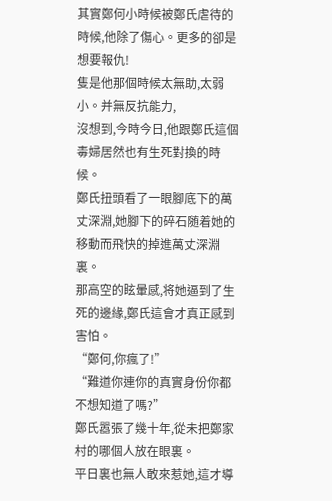其實鄭何小時候被鄭氏虐待的時候,他除了傷心。更多的卻是想要報仇!
隻是他那個時候太無助,太弱小。并無反抗能力,
沒想到,今時今日,他跟鄭氏這個毒婦居然也有生死對換的時候。
鄭氏扭頭看了一眼腳底下的萬丈深淵,她腳下的碎石随着她的移動而飛快的掉進萬丈深淵裏。
那高空的眩暈感,将她逼到了生死的邊緣,鄭氏這會才真正感到害怕。
“鄭何,你瘋了!”
“難道你連你的真實身份你都不想知道了嗎?”
鄭氏嚣張了幾十年,從未把鄭家村的哪個人放在眼裏。
平日裏也無人敢來惹她,這才導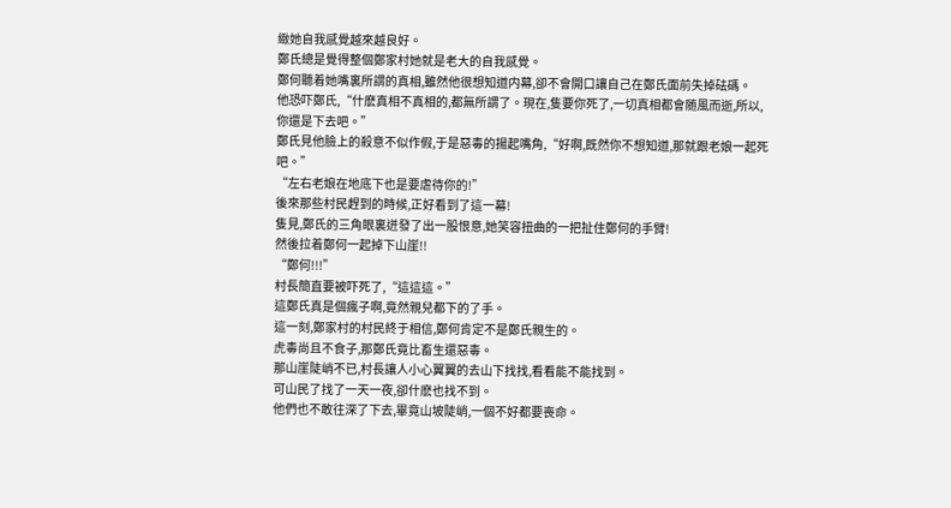緻她自我感覺越來越良好。
鄭氏總是覺得整個鄭家村她就是老大的自我感覺。
鄭何聽着她嘴裏所謂的真相,雖然他很想知道内幕,卻不會開口讓自己在鄭氏面前失掉砝碼。
他恐吓鄭氏,“什麽真相不真相的,都無所謂了。現在,隻要你死了,一切真相都會随風而逝,所以,你還是下去吧。”
鄭氏見他臉上的殺意不似作假,于是惡毒的揚起嘴角,“好啊,既然你不想知道,那就跟老娘一起死吧。”
“左右老娘在地底下也是要虐待你的!”
後來那些村民趕到的時候,正好看到了這一幕!
隻見,鄭氏的三角眼裏迸發了出一股恨意,她笑容扭曲的一把扯住鄭何的手臂!
然後拉着鄭何一起掉下山崖!!
“鄭何!!!”
村長簡直要被吓死了,“這這這。”
這鄭氏真是個瘋子啊,竟然親兒都下的了手。
這一刻,鄭家村的村民終于相信,鄭何肯定不是鄭氏親生的。
虎毒尚且不食子,那鄭氏竟比畜生還惡毒。
那山崖陡峭不已,村長讓人小心翼翼的去山下找找,看看能不能找到。
可山民了找了一天一夜,卻什麽也找不到。
他們也不敢往深了下去,畢竟山坡陡峭,一個不好都要喪命。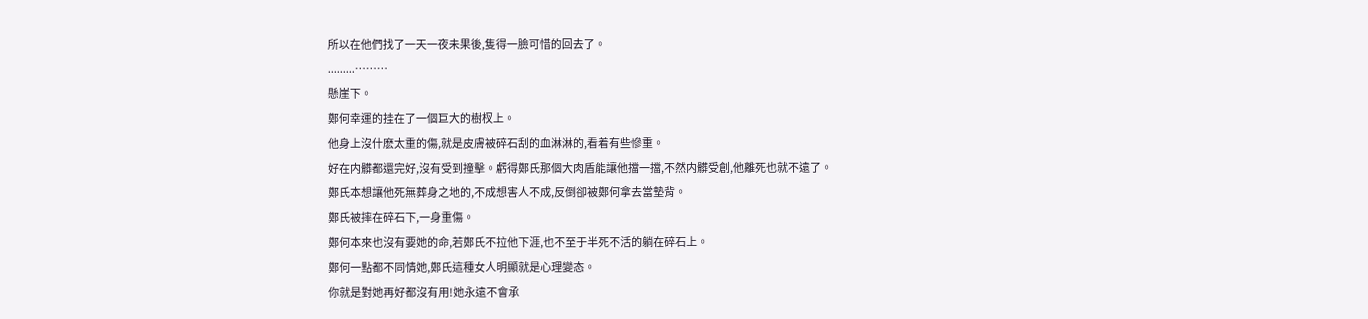所以在他們找了一天一夜未果後,隻得一臉可惜的回去了。
.........………
懸崖下。
鄭何幸運的挂在了一個巨大的樹杈上。
他身上沒什麽太重的傷,就是皮膚被碎石刮的血淋淋的,看着有些慘重。
好在内髒都還完好,沒有受到撞擊。虧得鄭氏那個大肉盾能讓他擋一擋,不然内髒受創,他離死也就不遠了。
鄭氏本想讓他死無葬身之地的,不成想害人不成,反倒卻被鄭何拿去當墊背。
鄭氏被摔在碎石下,一身重傷。
鄭何本來也沒有要她的命,若鄭氏不拉他下涯,也不至于半死不活的躺在碎石上。
鄭何一點都不同情她,鄭氏這種女人明顯就是心理變态。
你就是對她再好都沒有用!她永遠不會承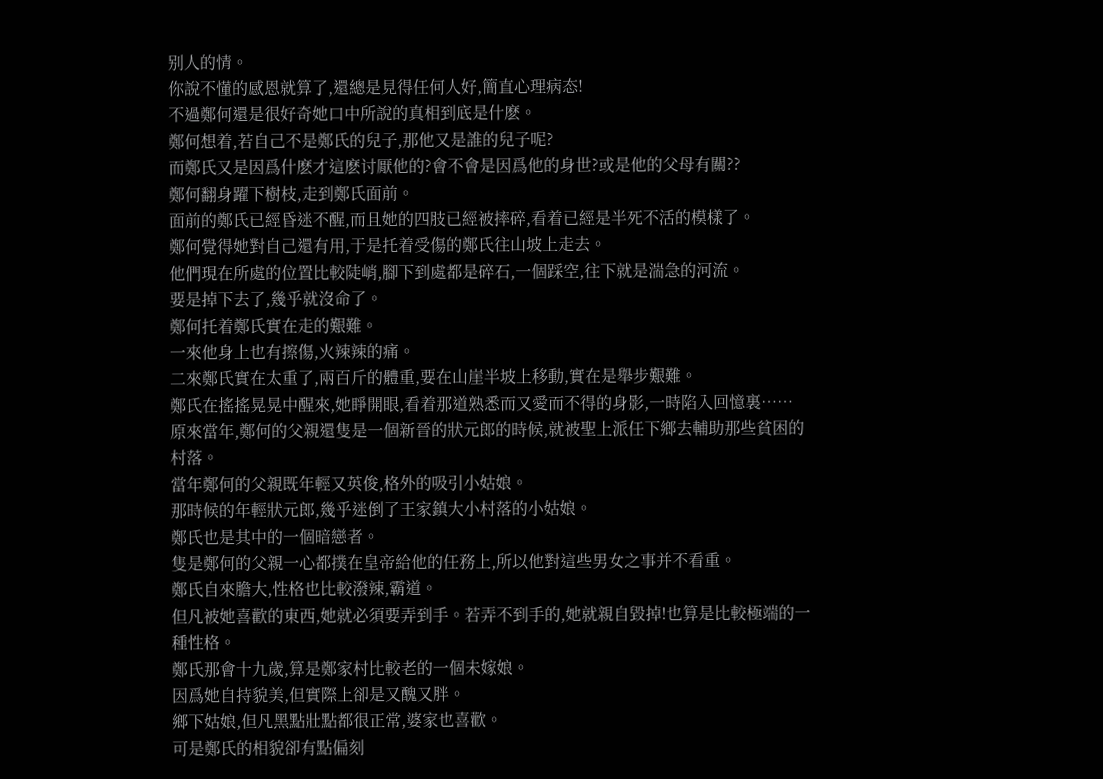别人的情。
你說不懂的感恩就算了,還總是見得任何人好,簡直心理病态!
不過鄭何還是很好奇她口中所說的真相到底是什麽。
鄭何想着,若自己不是鄭氏的兒子,那他又是誰的兒子呢?
而鄭氏又是因爲什麽才這麽讨厭他的?會不會是因爲他的身世?或是他的父母有關??
鄭何翻身躍下樹枝,走到鄭氏面前。
面前的鄭氏已經昏迷不醒,而且她的四肢已經被摔碎,看着已經是半死不活的模樣了。
鄭何覺得她對自己還有用,于是托着受傷的鄭氏往山坡上走去。
他們現在所處的位置比較陡峭,腳下到處都是碎石,一個踩空,往下就是湍急的河流。
要是掉下去了,幾乎就沒命了。
鄭何托着鄭氏實在走的艱難。
一來他身上也有擦傷,火辣辣的痛。
二來鄭氏實在太重了,兩百斤的體重,要在山崖半坡上移動,實在是舉步艱難。
鄭氏在搖搖晃晃中醒來,她睜開眼,看着那道熟悉而又愛而不得的身影,一時陷入回憶裏……
原來當年,鄭何的父親還隻是一個新晉的狀元郎的時候,就被聖上派任下鄉去輔助那些貧困的村落。
當年鄭何的父親既年輕又英俊,格外的吸引小姑娘。
那時候的年輕狀元郎,幾乎迷倒了王家鎮大小村落的小姑娘。
鄭氏也是其中的一個暗戀者。
隻是鄭何的父親一心都撲在皇帝給他的任務上,所以他對這些男女之事并不看重。
鄭氏自來膽大,性格也比較潑辣,霸道。
但凡被她喜歡的東西,她就必須要弄到手。若弄不到手的,她就親自毀掉!也算是比較極端的一種性格。
鄭氏那會十九歲,算是鄭家村比較老的一個未嫁娘。
因爲她自持貌美,但實際上卻是又醜又胖。
鄉下姑娘,但凡黑點壯點都很正常,婆家也喜歡。
可是鄭氏的相貌卻有點偏刻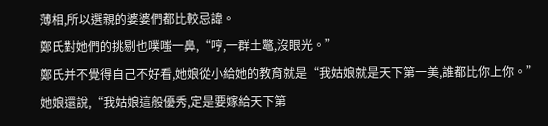薄相,所以選親的婆婆們都比較忌諱。
鄭氏對她們的挑剔也噗嗤一鼻,“哼,一群土鼈,沒眼光。”
鄭氏并不覺得自己不好看,她娘從小給她的教育就是“我姑娘就是天下第一美,誰都比你上你。”
她娘還說,“我姑娘這般優秀,定是要嫁給天下第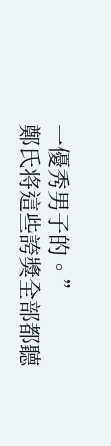一優秀男子的。”
鄭氏将這些誇獎全部都聽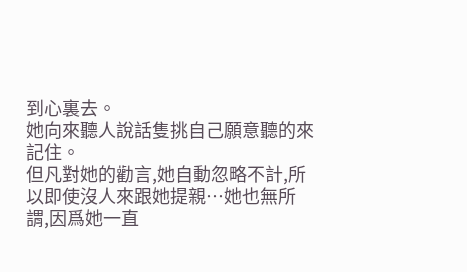到心裏去。
她向來聽人說話隻挑自己願意聽的來記住。
但凡對她的勸言,她自動忽略不計,所以即使沒人來跟她提親…她也無所謂,因爲她一直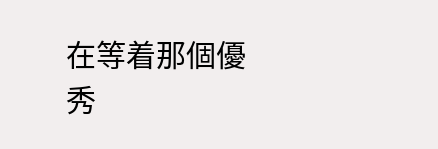在等着那個優秀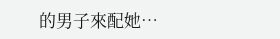的男子來配她…